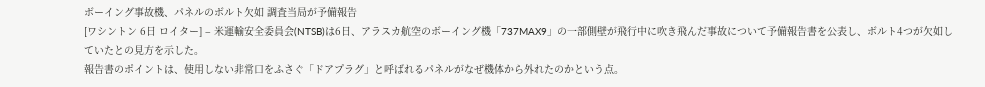ボーイング事故機、パネルのボルト欠如 調査当局が予備報告
[ワシントン 6日 ロイター] – 米運輸安全委員会(NTSB)は6日、アラスカ航空のボーイング機「737MAX9」の一部側壁が飛行中に吹き飛んだ事故について予備報告書を公表し、ボルト4つが欠如していたとの見方を示した。
報告書のポイントは、使用しない非常口をふさぐ「ドアプラグ」と呼ばれるパネルがなぜ機体から外れたのかという点。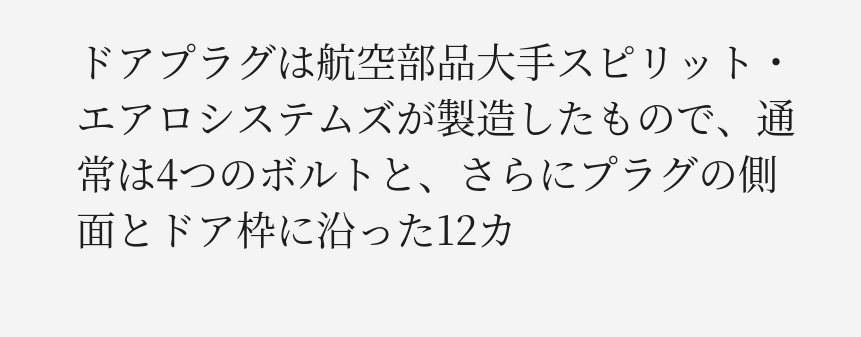ドアプラグは航空部品大手スピリット・エアロシステムズが製造したもので、通常は4つのボルトと、さらにプラグの側面とドア枠に沿った12カ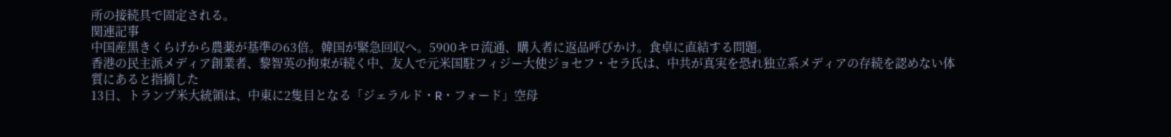所の接続具で固定される。
関連記事
中国産黒きくらげから農薬が基準の63倍。韓国が緊急回収へ。5900キロ流通、購入者に返品呼びかけ。食卓に直結する問題。
香港の民主派メディア創業者、黎智英の拘束が続く中、友人で元米国駐フィジー大使ジョセフ・セラ氏は、中共が真実を恐れ独立系メディアの存続を認めない体質にあると指摘した
13日、トランプ米大統領は、中東に2隻目となる「ジェラルド・R・フォード」空母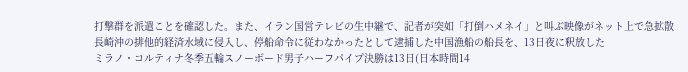打撃群を派遣ことを確認した。また、イラン国営テレビの生中継で、記者が突如「打倒ハメネイ」と叫ぶ映像がネット上で急拡散
長崎沖の排他的経済水域に侵入し、停船命令に従わなかったとして逮捕した中国漁船の船長を、13日夜に釈放した
ミラノ・コルティナ冬季五輪スノーボード男子ハーフパイプ決勝は13日(日本時間14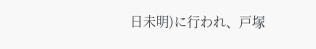日未明)に行われ、戸塚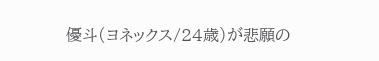優斗(ヨネックス/24歳)が悲願の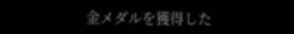金メダルを獲得した